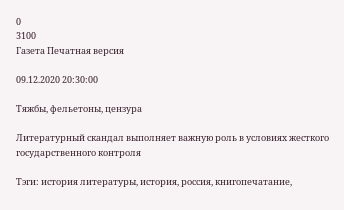0
3100
Газета Печатная версия

09.12.2020 20:30:00

Тяжбы, фельетоны, цензура

Литературный скандал выполняет важную роль в условиях жесткого государственного контроля

Тэги: история литературы, история, россия, книгопечатание,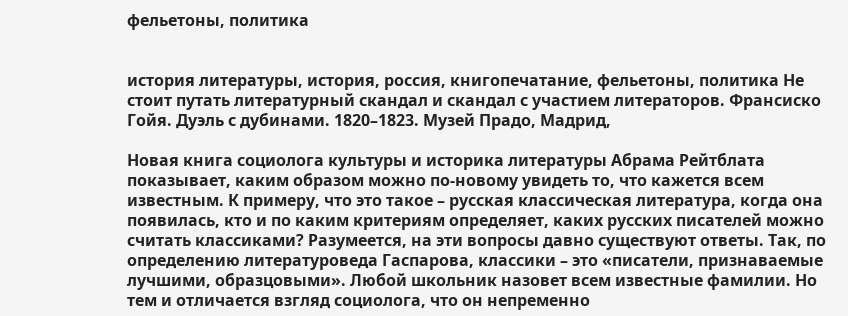фельетоны, политика


история литературы, история, россия, книгопечатание, фельетоны, политика Не стоит путать литературный скандал и скандал с участием литераторов. Франсиско Гойя. Дуэль с дубинами. 1820–1823. Музей Прадо, Мадрид,

Новая книга социолога культуры и историка литературы Абрама Рейтблата показывает, каким образом можно по-новому увидеть то, что кажется всем известным. К примеру, что это такое – русская классическая литература, когда она появилась, кто и по каким критериям определяет, каких русских писателей можно считать классиками? Разумеется, на эти вопросы давно существуют ответы. Так, по определению литературоведа Гаспарова, классики – это «писатели, признаваемые лучшими, образцовыми». Любой школьник назовет всем известные фамилии. Но тем и отличается взгляд социолога, что он непременно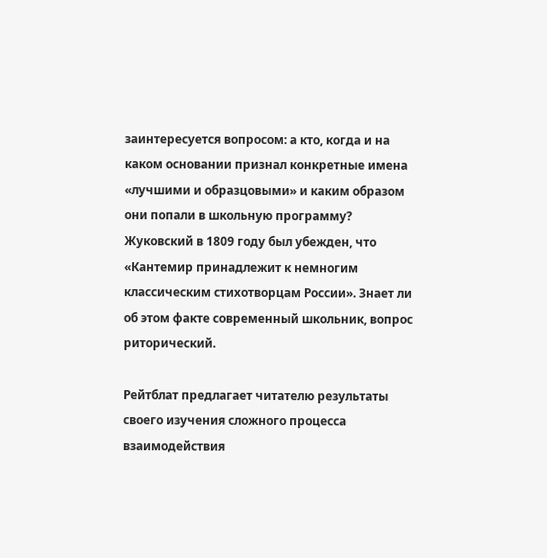заинтересуется вопросом: а кто, когда и на каком основании признал конкретные имена «лучшими и образцовыми» и каким образом они попали в школьную программу? Жуковский в 1809 году был убежден, что «Кантемир принадлежит к немногим классическим стихотворцам России». Знает ли об этом факте современный школьник, вопрос риторический.

Рейтблат предлагает читателю результаты своего изучения сложного процесса взаимодействия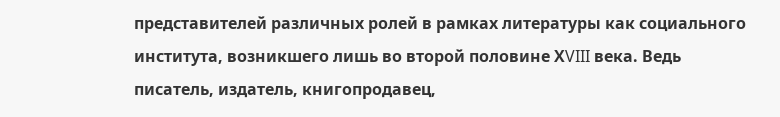представителей различных ролей в рамках литературы как социального института, возникшего лишь во второй половине ХVIII века. Ведь писатель, издатель, книгопродавец,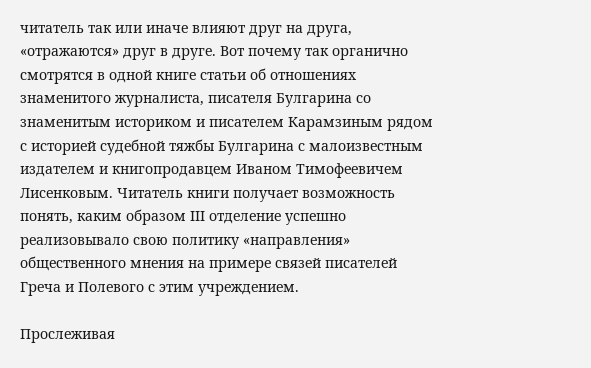читатель так или иначе влияют друг на друга, «отражаются» друг в друге. Вот почему так органично смотрятся в одной книге статьи об отношениях знаменитого журналиста, писателя Булгарина со знаменитым историком и писателем Карамзиным рядом с историей судебной тяжбы Булгарина с малоизвестным издателем и книгопродавцем Иваном Тимофеевичем Лисенковым. Читатель книги получает возможность понять, каким образом III отделение успешно реализовывало свою политику «направления» общественного мнения на примере связей писателей Греча и Полевого с этим учреждением.

Прослеживая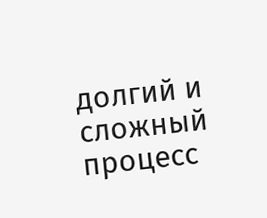долгий и сложный процесс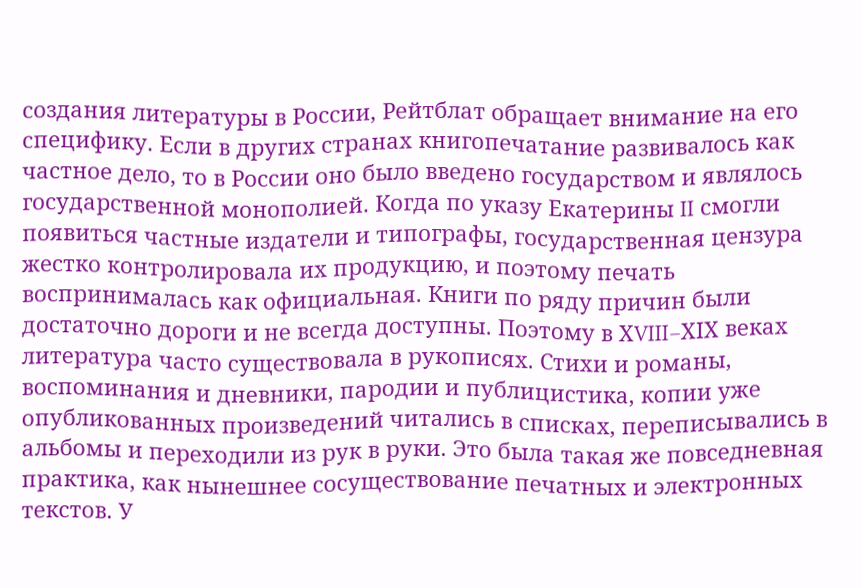создания литературы в России, Рейтблат обращает внимание на его специфику. Если в других странах книгопечатание развивалось как частное дело, то в России оно было введено государством и являлось государственной монополией. Когда по указу Екатерины II смогли появиться частные издатели и типографы, государственная цензура жестко контролировала их продукцию, и поэтому печать воспринималась как официальная. Книги по ряду причин были достаточно дороги и не всегда доступны. Поэтому в ХVIII–ХIХ веках литература часто существовала в рукописях. Стихи и романы, воспоминания и дневники, пародии и публицистика, копии уже опубликованных произведений читались в списках, переписывались в альбомы и переходили из рук в руки. Это была такая же повседневная практика, как нынешнее сосуществование печатных и электронных текстов. У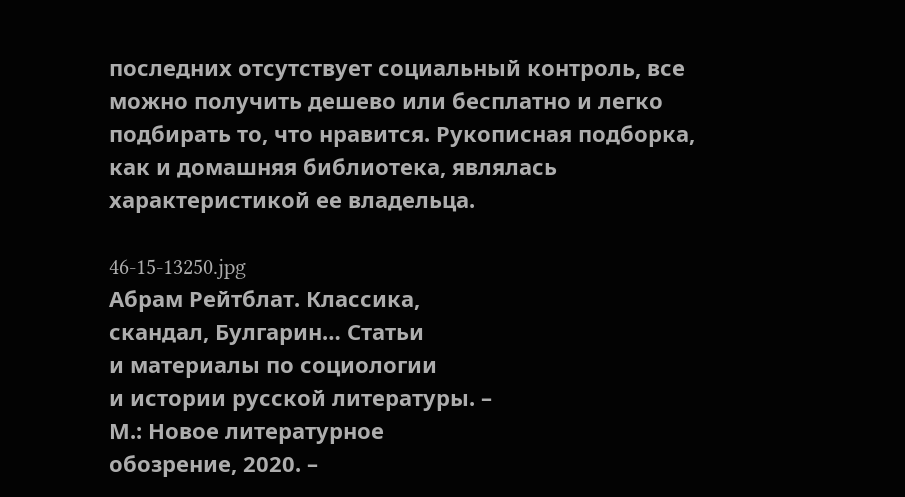последних отсутствует социальный контроль, все можно получить дешево или бесплатно и легко подбирать то, что нравится. Рукописная подборка, как и домашняя библиотека, являлась характеристикой ее владельца.

46-15-13250.jpg
Абрам Рейтблат. Классика,
скандал, Булгарин… Статьи
и материалы по социологии
и истории русской литературы. –
М.: Новое литературное
обозрение, 2020. –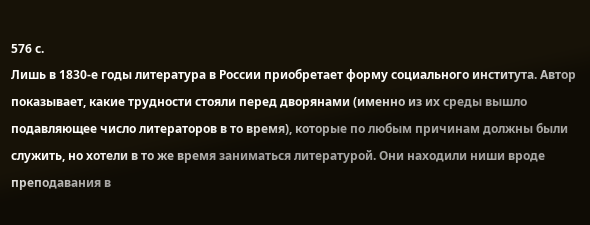576 с.
Лишь в 1830-е годы литература в России приобретает форму социального института. Автор показывает, какие трудности стояли перед дворянами (именно из их среды вышло подавляющее число литераторов в то время), которые по любым причинам должны были служить, но хотели в то же время заниматься литературой. Они находили ниши вроде преподавания в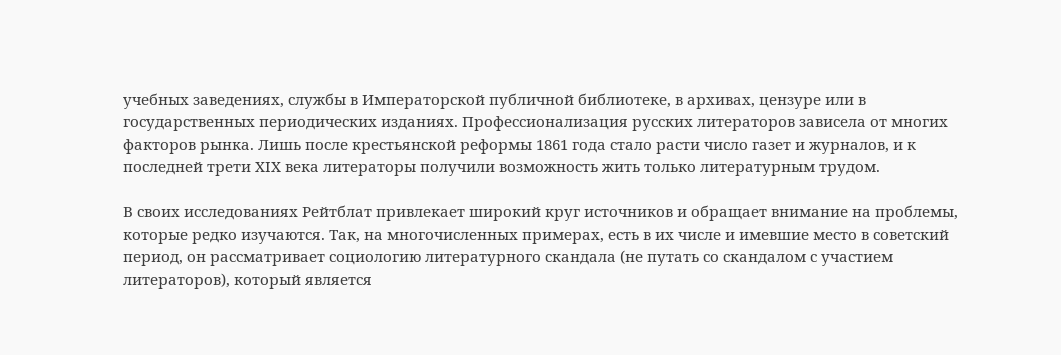учебных заведениях, службы в Императорской публичной библиотеке, в архивах, цензуре или в государственных периодических изданиях. Профессионализация русских литераторов зависела от многих факторов рынка. Лишь после крестьянской реформы 1861 года стало расти число газет и журналов, и к последней трети ХIХ века литераторы получили возможность жить только литературным трудом.

В своих исследованиях Рейтблат привлекает широкий круг источников и обращает внимание на проблемы, которые редко изучаются. Так, на многочисленных примерах, есть в их числе и имевшие место в советский период, он рассматривает социологию литературного скандала (не путать со скандалом с участием литераторов), который является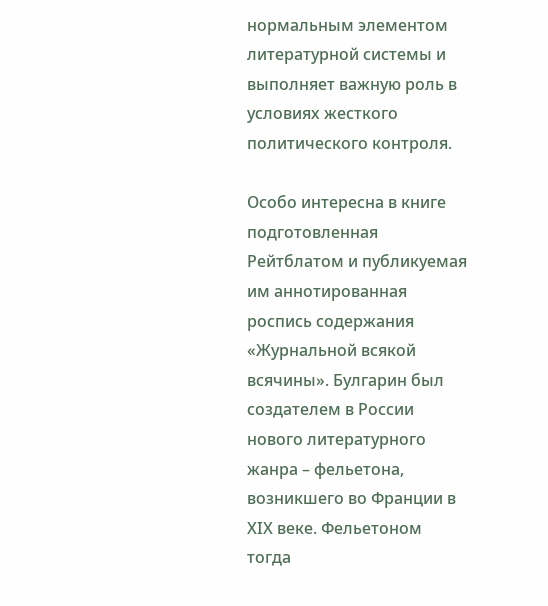нормальным элементом литературной системы и выполняет важную роль в условиях жесткого политического контроля.

Особо интересна в книге подготовленная Рейтблатом и публикуемая им аннотированная роспись содержания «Журнальной всякой всячины». Булгарин был создателем в России нового литературного жанра – фельетона, возникшего во Франции в ХIХ веке. Фельетоном тогда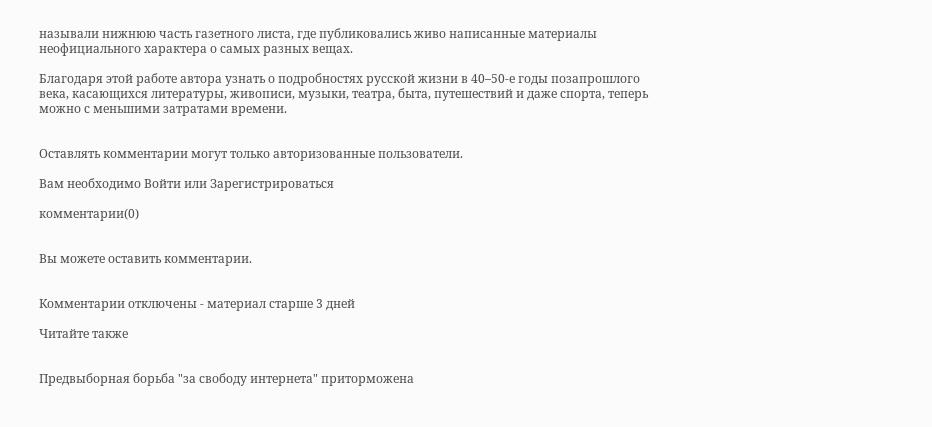называли нижнюю часть газетного листа, где публиковались живо написанные материалы неофициального характера о самых разных вещах.

Благодаря этой работе автора узнать о подробностях русской жизни в 40–50-е годы позапрошлого века, касающихся литературы, живописи, музыки, театра, быта, путешествий и даже спорта, теперь можно с меньшими затратами времени.


Оставлять комментарии могут только авторизованные пользователи.

Вам необходимо Войти или Зарегистрироваться

комментарии(0)


Вы можете оставить комментарии.


Комментарии отключены - материал старше 3 дней

Читайте также


Предвыборная борьба "за свободу интернета" приторможена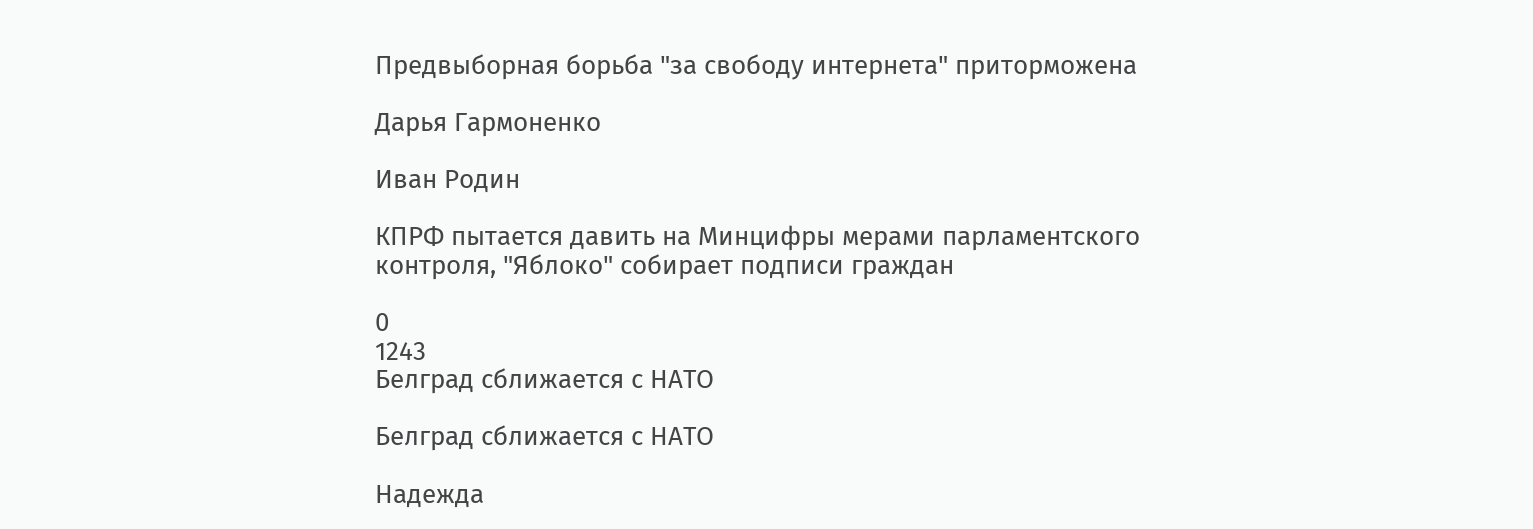Предвыборная борьба "за свободу интернета" приторможена

Дарья Гармоненко

Иван Родин

КПРФ пытается давить на Минцифры мерами парламентского контроля, "Яблоко" собирает подписи граждан

0
1243
Белград сближается с НАТО

Белград сближается с НАТО

Надежда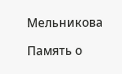Мельникова

Память о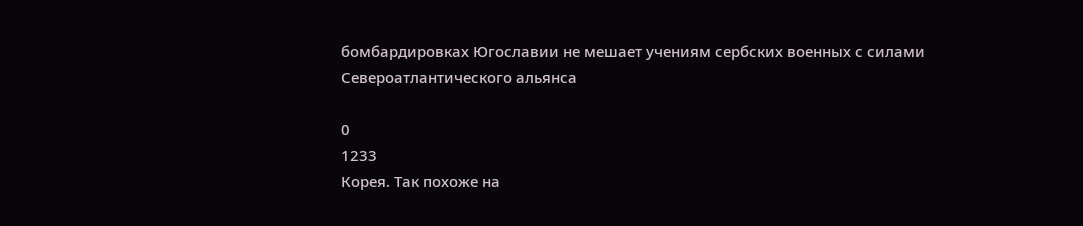бомбардировках Югославии не мешает учениям сербских военных с силами Североатлантического альянса

0
1233
Корея. Так похоже на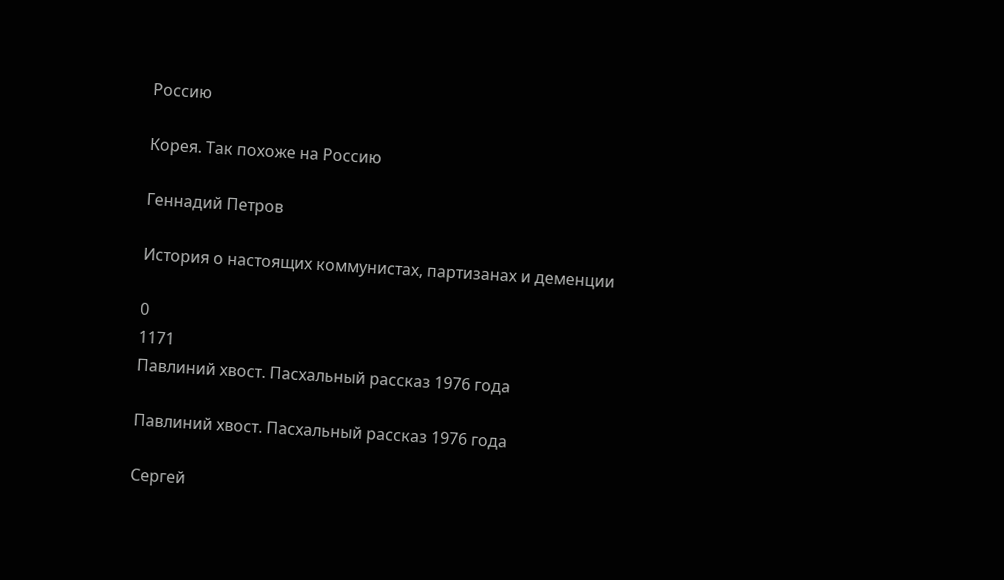Россию

Корея. Так похоже на Россию

Геннадий Петров

История о настоящих коммунистах, партизанах и деменции

0
1171
Павлиний хвост. Пасхальный рассказ 1976 года

Павлиний хвост. Пасхальный рассказ 1976 года

Сергей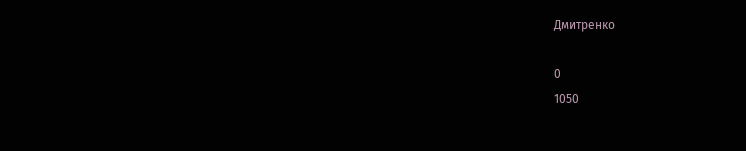Дмитренко

0
1050